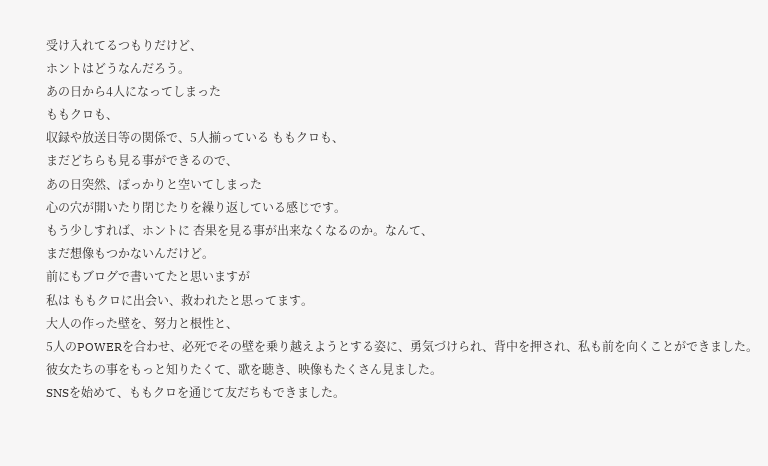受け入れてるつもりだけど、
ホントはどうなんだろう。
あの日から4人になってしまった
ももクロも、
収録や放送日等の関係で、5人揃っている ももクロも、
まだどちらも見る事ができるので、
あの日突然、ぽっかりと空いてしまった
心の穴が開いたり閉じたりを繰り返している感じです。
もう少しすれば、ホントに 杏果を見る事が出来なくなるのか。なんて、
まだ想像もつかないんだけど。
前にもブログで書いてたと思いますが
私は ももクロに出会い、救われたと思ってます。
大人の作った壁を、努力と根性と、
5人のPOWERを合わせ、必死でその壁を乗り越えようとする姿に、勇気づけられ、背中を押され、私も前を向くことができました。
彼女たちの事をもっと知りたくて、歌を聴き、映像もたくさん見ました。
SNSを始めて、ももクロを通じて友だちもできました。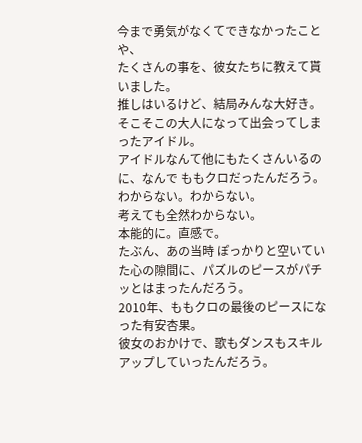今まで勇気がなくてできなかったことや、
たくさんの事を、彼女たちに教えて貰いました。
推しはいるけど、結局みんな大好き。
そこそこの大人になって出会ってしまったアイドル。
アイドルなんて他にもたくさんいるのに、なんで ももクロだったんだろう。
わからない。わからない。
考えても全然わからない。
本能的に。直感で。
たぶん、あの当時 ぽっかりと空いていた心の隙間に、パズルのピースがパチッとはまったんだろう。
2010年、ももクロの最後のピースになった有安杏果。
彼女のおかけで、歌もダンスもスキルアップしていったんだろう。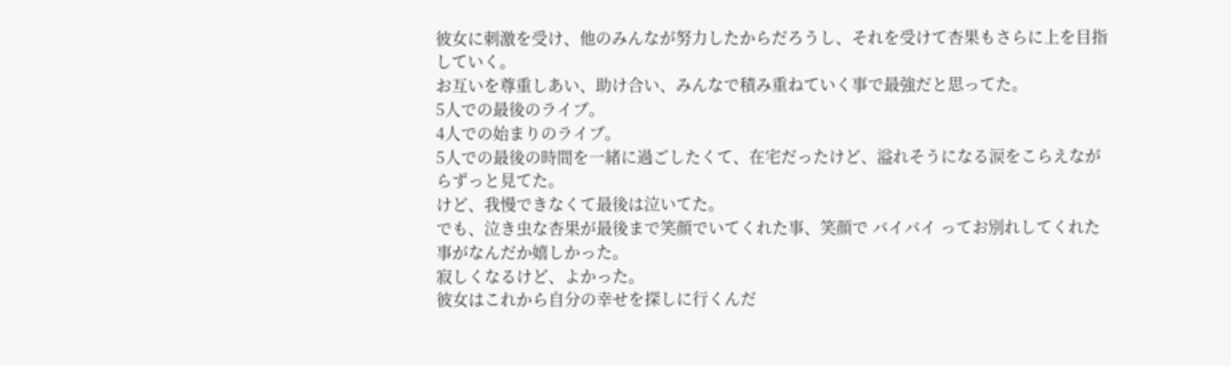彼女に刺激を受け、他のみんなが努力したからだろうし、それを受けて杏果もさらに上を目指していく。
お互いを尊重しあい、助け合い、みんなで積み重ねていく事で最強だと思ってた。
5人での最後のライブ。
4人での始まりのライブ。
5人での最後の時間を一緒に過ごしたくて、在宅だったけど、溢れそうになる涙をこらえながらずっと見てた。
けど、我慢できなくて最後は泣いてた。
でも、泣き虫な杏果が最後まで笑顔でいてくれた事、笑顔で バイバイ ってお別れしてくれた事がなんだか嬉しかった。
寂しくなるけど、よかった。
彼女はこれから自分の幸せを探しに行くんだ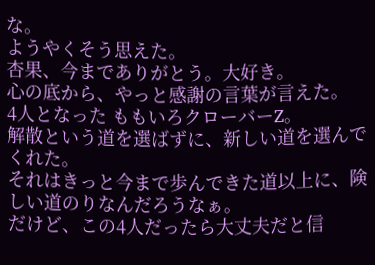な。
ようやくそう思えた。
杏果、今までありがとう。大好き。
心の底から、やっと感謝の言葉が言えた。
4人となった ももいろクローバーZ。
解散という道を選ばずに、新しい道を選んでくれた。
それはきっと今まで歩んできた道以上に、険しい道のりなんだろうなぁ。
だけど、この4人だったら大丈夫だと信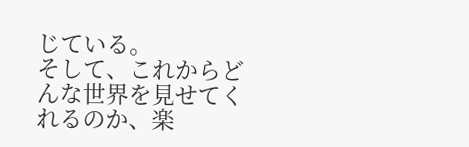じている。
そして、これからどんな世界を見せてくれるのか、楽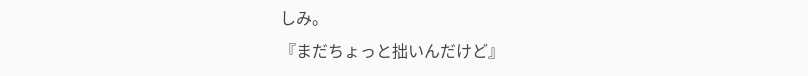しみ。
『まだちょっと拙いんだけど』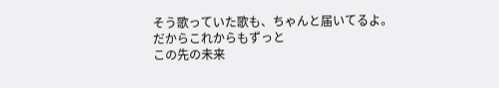そう歌っていた歌も、ちゃんと届いてるよ。
だからこれからもずっと
この先の未来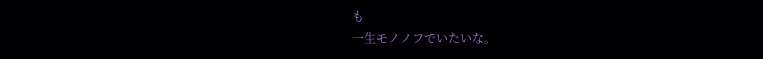も
一生モノノフでいたいな。